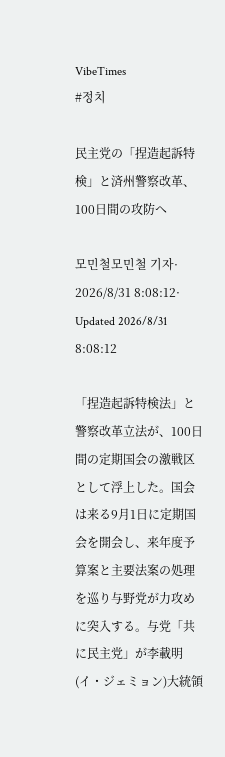VibeTimes
#정치

民主党の「捏造起訴特検」と済州警察改革、100日間の攻防へ

모민철모민철 기자· 2026/8/31 8:08:12· Updated 2026/8/31 8:08:12

「捏造起訴特検法」と警察改革立法が、100日間の定期国会の激戦区として浮上した。国会は来る9月1日に定期国会を開会し、来年度予算案と主要法案の処理を巡り与野党が力攻めに突入する。与党「共に民主党」が李載明(イ・ジェミョン)大統領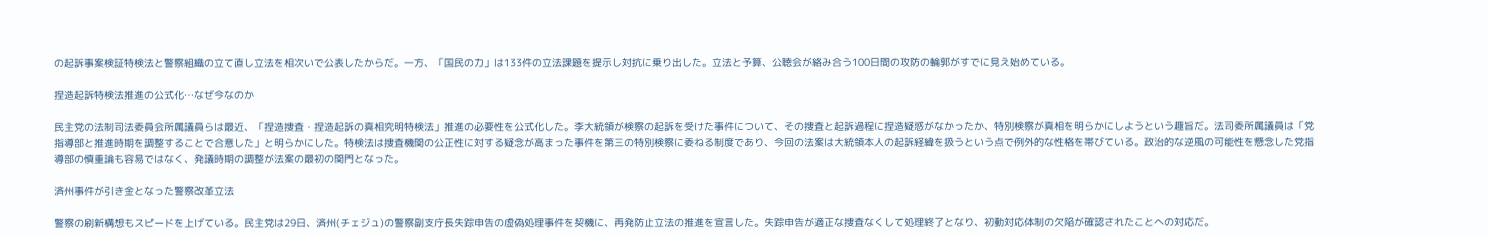の起訴事案検証特検法と警察組織の立て直し立法を相次いで公表したからだ。一方、「国民の力」は133件の立法課題を提示し対抗に乗り出した。立法と予算、公聴会が絡み合う100日間の攻防の輪郭がすでに見え始めている。

捏造起訴特検法推進の公式化…なぜ今なのか

民主党の法制司法委員会所属議員らは最近、「捏造捜査・捏造起訴の真相究明特検法」推進の必要性を公式化した。李大統領が検察の起訴を受けた事件について、その捜査と起訴過程に捏造疑惑がなかったか、特別検察が真相を明らかにしようという趣旨だ。法司委所属議員は「党指導部と推進時期を調整することで合意した」と明らかにした。特検法は捜査機関の公正性に対する疑念が高まった事件を第三の特別検察に委ねる制度であり、今回の法案は大統領本人の起訴経緯を扱うという点で例外的な性格を帯びている。政治的な逆風の可能性を懸念した党指導部の慎重論も容易ではなく、発議時期の調整が法案の最初の関門となった。

済州事件が引き金となった警察改革立法

警察の刷新構想もスピードを上げている。民主党は29日、済州(チェジュ)の警察副支庁長失踪申告の虚偽処理事件を契機に、再発防止立法の推進を宣言した。失踪申告が適正な捜査なくして処理終了となり、初動対応体制の欠陥が確認されたことへの対応だ。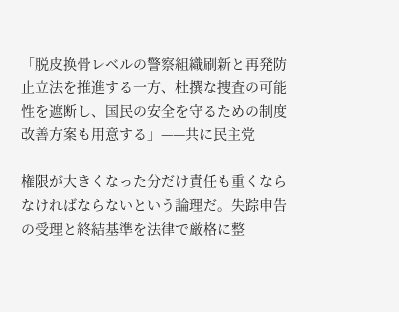「脱皮换骨レベルの警察組織刷新と再発防止立法を推進する一方、杜撰な捜査の可能性を遮断し、国民の安全を守るための制度改善方案も用意する」——共に民主党

権限が大きくなった分だけ責任も重くならなければならないという論理だ。失踪申告の受理と終結基準を法律で厳格に整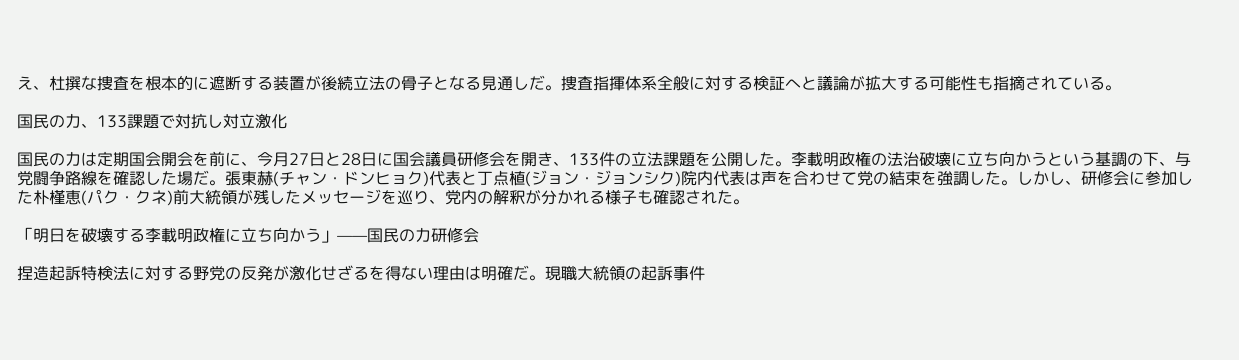え、杜撰な捜査を根本的に遮断する装置が後続立法の骨子となる見通しだ。捜査指揮体系全般に対する検証へと議論が拡大する可能性も指摘されている。

国民の力、133課題で対抗し対立激化

国民の力は定期国会開会を前に、今月27日と28日に国会議員研修会を開き、133件の立法課題を公開した。李載明政権の法治破壊に立ち向かうという基調の下、与党闘争路線を確認した場だ。張東赫(チャン・ドンヒョク)代表と丁点植(ジョン・ジョンシク)院内代表は声を合わせて党の結束を強調した。しかし、研修会に参加した朴槿恵(パク・クネ)前大統領が残したメッセージを巡り、党内の解釈が分かれる様子も確認された。

「明日を破壊する李載明政権に立ち向かう」——国民の力研修会

捏造起訴特検法に対する野党の反発が激化せざるを得ない理由は明確だ。現職大統領の起訴事件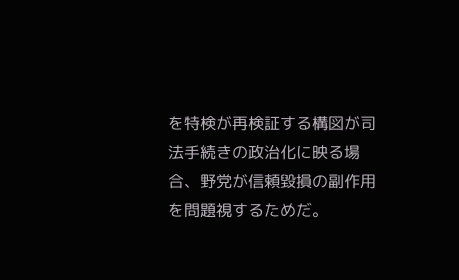を特検が再検証する構図が司法手続きの政治化に映る場合、野党が信頼毀損の副作用を問題視するためだ。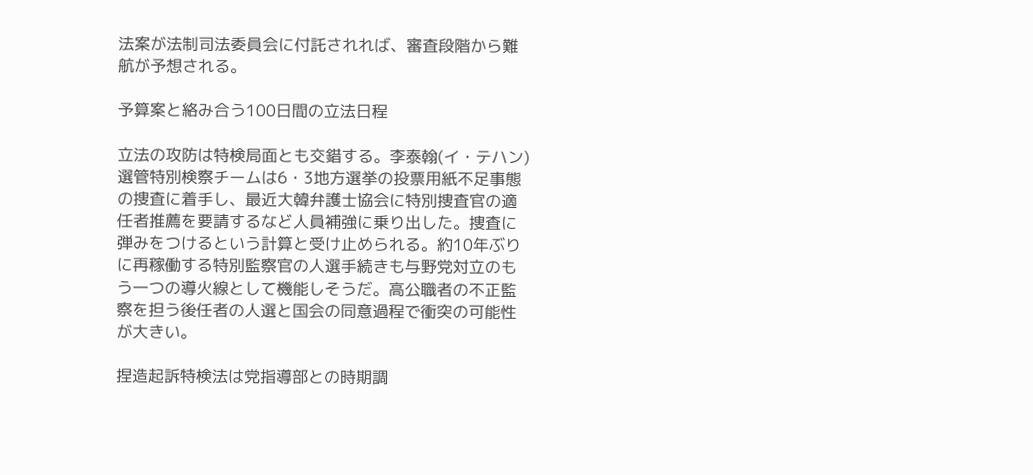法案が法制司法委員会に付託されれば、審査段階から難航が予想される。

予算案と絡み合う100日間の立法日程

立法の攻防は特検局面とも交錯する。李泰翰(イ・テハン)選管特別検察チームは6・3地方選挙の投票用紙不足事態の捜査に着手し、最近大韓弁護士協会に特別捜査官の適任者推薦を要請するなど人員補強に乗り出した。捜査に弾みをつけるという計算と受け止められる。約10年ぶりに再稼働する特別監察官の人選手続きも与野党対立のもう一つの導火線として機能しそうだ。高公職者の不正監察を担う後任者の人選と国会の同意過程で衝突の可能性が大きい。

捏造起訴特検法は党指導部との時期調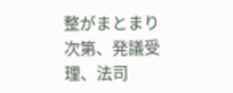整がまとまり次第、発議受理、法司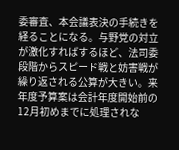委審査、本会議表決の手続きを経ることになる。与野党の対立が激化すればするほど、法司委段階からスピード戦と妨害戦が繰り返される公算が大きい。来年度予算案は会計年度開始前の12月初めまでに処理されな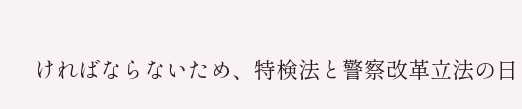ければならないため、特検法と警察改革立法の日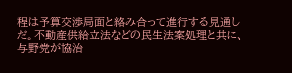程は予算交渉局面と絡み合って進行する見通しだ。不動産供給立法などの民生法案処理と共に、与野党が協治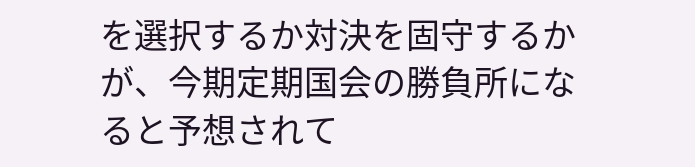を選択するか対決を固守するかが、今期定期国会の勝負所になると予想されて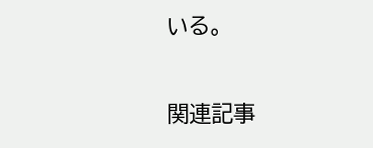いる。

関連記事